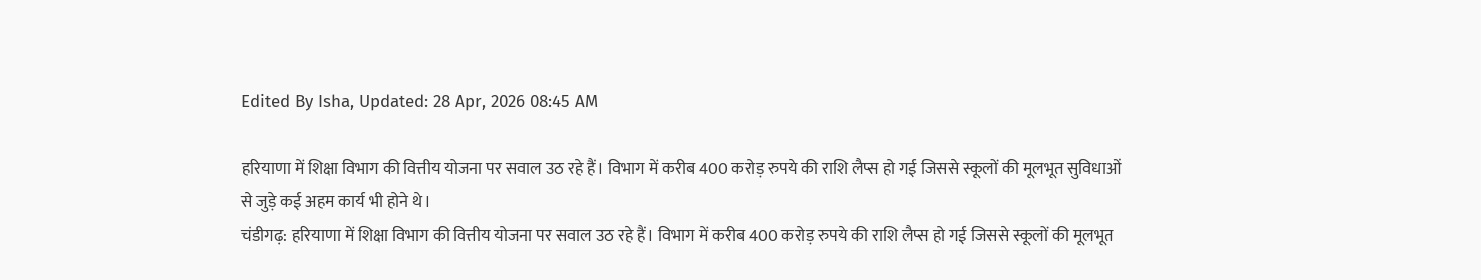Edited By Isha, Updated: 28 Apr, 2026 08:45 AM

हरियाणा में शिक्षा विभाग की वित्तीय योजना पर सवाल उठ रहे हैं। विभाग में करीब 400 करोड़ रुपये की राशि लैप्स हो गई जिससे स्कूलों की मूलभूत सुविधाओं से जुड़े कई अहम कार्य भी होने थे।
चंडीगढ़: हरियाणा में शिक्षा विभाग की वित्तीय योजना पर सवाल उठ रहे हैं। विभाग में करीब 400 करोड़ रुपये की राशि लैप्स हो गई जिससे स्कूलों की मूलभूत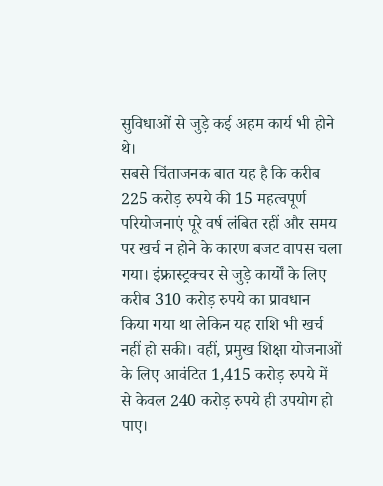सुविधाओं से जुड़े कई अहम कार्य भी होने थे।
सबसे चिंताजनक बात यह है कि करीब 225 करोड़ रुपये की 15 महत्वपूर्ण परियोजनाएं पूरे वर्ष लंबित रहीं और समय पर खर्च न होने के कारण बजट वापस चला गया। इंफ्रास्ट्रक्चर से जुड़े कार्यों के लिए करीब 310 करोड़ रुपये का प्रावधान किया गया था लेकिन यह राशि भी खर्च नहीं हो सकी। वहीं, प्रमुख शिक्षा योजनाओं के लिए आवंटित 1,415 करोड़ रुपये में से केवल 240 करोड़ रुपये ही उपयोग हो पाए।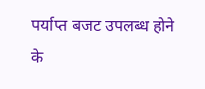पर्याप्त बजट उपलब्ध होने के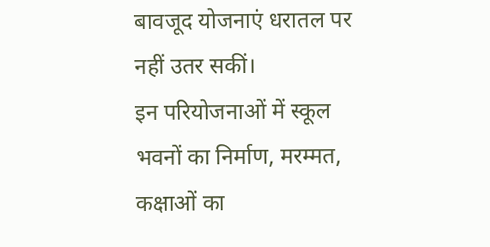बावजूद योजनाएं धरातल पर नहीं उतर सकीं।
इन परियोजनाओं में स्कूल भवनों का निर्माण, मरम्मत, कक्षाओं का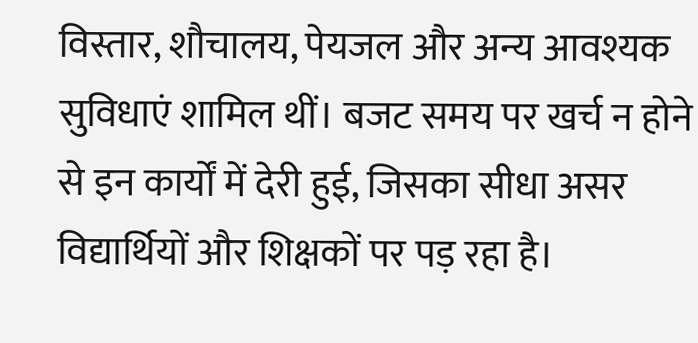विस्तार, शौचालय, पेयजल और अन्य आवश्यक सुविधाएं शामिल थीं। बजट समय पर खर्च न होने से इन कार्यों में देरी हुई, जिसका सीधा असर विद्यार्थियों और शिक्षकों पर पड़ रहा है।